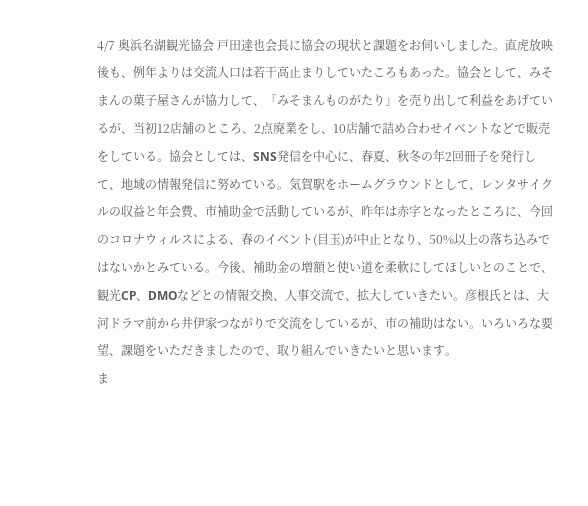4/7 奥浜名湖観光協会 戸田達也会長に協会の現状と課題をお伺いしました。直虎放映後も、例年よりは交流人口は若干高止まりしていたころもあった。協会として、みそまんの菓子屋さんが協力して、「みそまんものがたり」を売り出して利益をあげているが、当初12店舗のところ、2点廃業をし、10店舗で詰め合わせイベントなどで販売をしている。協会としては、SNS発信を中心に、春夏、秋冬の年2回冊子を発行して、地域の情報発信に努めている。気賀駅をホームグラウンドとして、レンタサイクルの収益と年会費、市補助金で活動しているが、昨年は赤字となったところに、今回のコロナウィルスによる、春のイベント(目玉)が中止となり、50%以上の落ち込みではないかとみている。今後、補助金の増額と使い道を柔軟にしてほしいとのことで、観光CP、DMOなどとの情報交換、人事交流で、拡大していきたい。彦根氏とは、大河ドラマ前から井伊家つながりで交流をしているが、市の補助はない。いろいろな要望、課題をいただきましたので、取り組んでいきたいと思います。
ま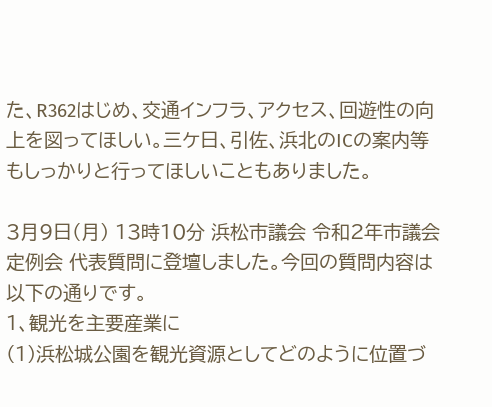た、R362はじめ、交通インフラ、アクセス、回遊性の向上を図ってほしい。三ケ日、引佐、浜北のICの案内等もしっかりと行ってほしいこともありました。

3月9日(月) 13時10分 浜松市議会 令和2年市議会定例会 代表質問に登壇しました。今回の質問内容は以下の通りです。
1、観光を主要産業に
(1)浜松城公園を観光資源としてどのように位置づ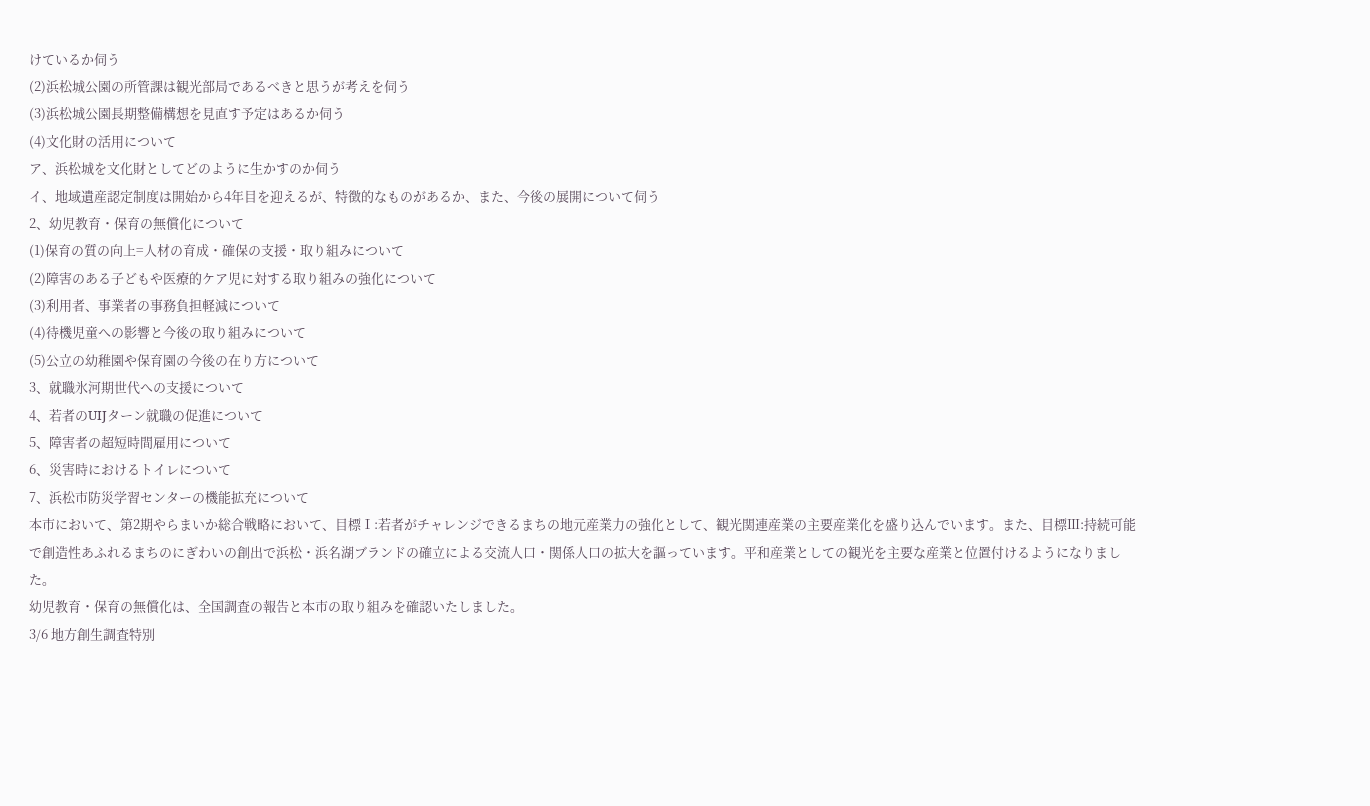けているか伺う
(2)浜松城公園の所管課は観光部局であるべきと思うが考えを伺う
(3)浜松城公園長期整備構想を見直す予定はあるか伺う
(4)文化財の活用について
ア、浜松城を文化財としてどのように生かすのか伺う
イ、地域遺産認定制度は開始から4年目を迎えるが、特徴的なものがあるか、また、今後の展開について伺う
2、幼児教育・保育の無償化について
(1)保育の質の向上=人材の育成・確保の支援・取り組みについて
(2)障害のある子どもや医療的ケア児に対する取り組みの強化について
(3)利用者、事業者の事務負担軽減について
(4)待機児童への影響と今後の取り組みについて
(5)公立の幼稚園や保育園の今後の在り方について
3、就職氷河期世代への支援について
4、若者のUIJターン就職の促進について
5、障害者の超短時間雇用について
6、災害時におけるトイレについて
7、浜松市防災学習センターの機能拡充について
本市において、第2期やらまいか総合戦略において、目標Ⅰ:若者がチャレンジできるまちの地元産業力の強化として、観光関連産業の主要産業化を盛り込んでいます。また、目標Ⅲ:持続可能で創造性あふれるまちのにぎわいの創出で浜松・浜名湖ブランドの確立による交流人口・関係人口の拡大を謳っています。平和産業としての観光を主要な産業と位置付けるようになりました。
幼児教育・保育の無償化は、全国調査の報告と本市の取り組みを確認いたしました。
3/6 地方創生調査特別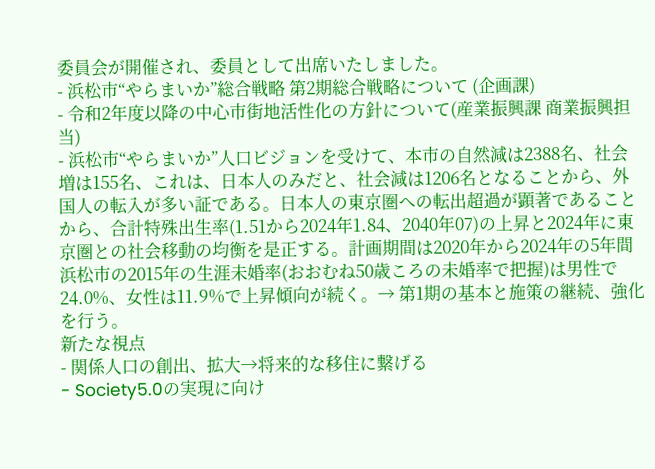委員会が開催され、委員として出席いたしました。
- 浜松市“やらまいか”総合戦略 第2期総合戦略について (企画課)
- 令和2年度以降の中心市街地活性化の方針について(産業振興課 商業振興担当)
- 浜松市“やらまいか”人口ビジョンを受けて、本市の自然減は2388名、社会増は155名、これは、日本人のみだと、社会減は1206名となることから、外国人の転入が多い証である。日本人の東京圏への転出超過が顕著であることから、合計特殊出生率(1.51から2024年1.84、2040年07)の上昇と2024年に東京圏との社会移動の均衡を是正する。計画期間は2020年から2024年の5年間
浜松市の2015年の生涯未婚率(おおむね50歳ころの未婚率で把握)は男性で24.0%、女性は11.9%で上昇傾向が続く。→ 第1期の基本と施策の継続、強化を行う。
新たな視点
- 関係人口の創出、拡大→将来的な移住に繋げる
- Society5.0の実現に向け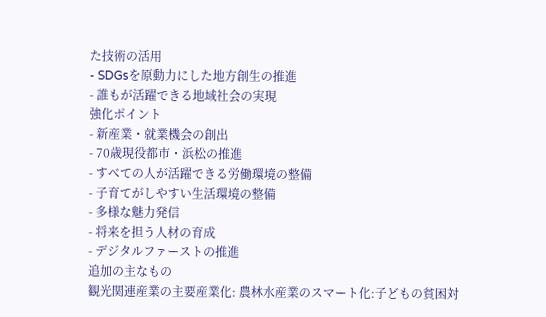た技術の活用
- SDGsを原動力にした地方創生の推進
- 誰もが活躍できる地域社会の実現
強化ポイント
- 新産業・就業機会の創出
- 70歳現役都市・浜松の推進
- すべての人が活躍できる労働環境の整備
- 子育てがしやすい生活環境の整備
- 多様な魅力発信
- 将来を担う人材の育成
- デジタルファーストの推進
追加の主なもの
観光関連産業の主要産業化: 農林水産業のスマート化:子どもの貧困対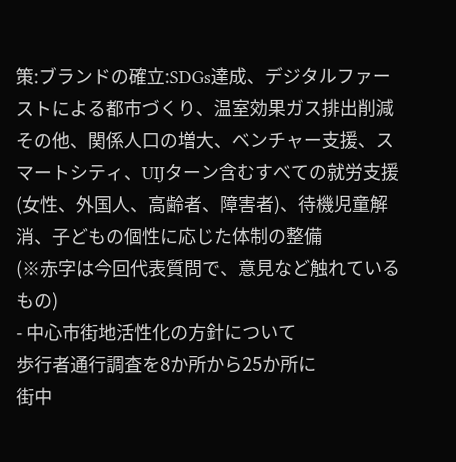策:ブランドの確立:SDGs達成、デジタルファーストによる都市づくり、温室効果ガス排出削減
その他、関係人口の増大、ベンチャー支援、スマートシティ、UIJターン含むすべての就労支援(女性、外国人、高齢者、障害者)、待機児童解消、子どもの個性に応じた体制の整備
(※赤字は今回代表質問で、意見など触れているもの)
- 中心市街地活性化の方針について
歩行者通行調査を8か所から25か所に
街中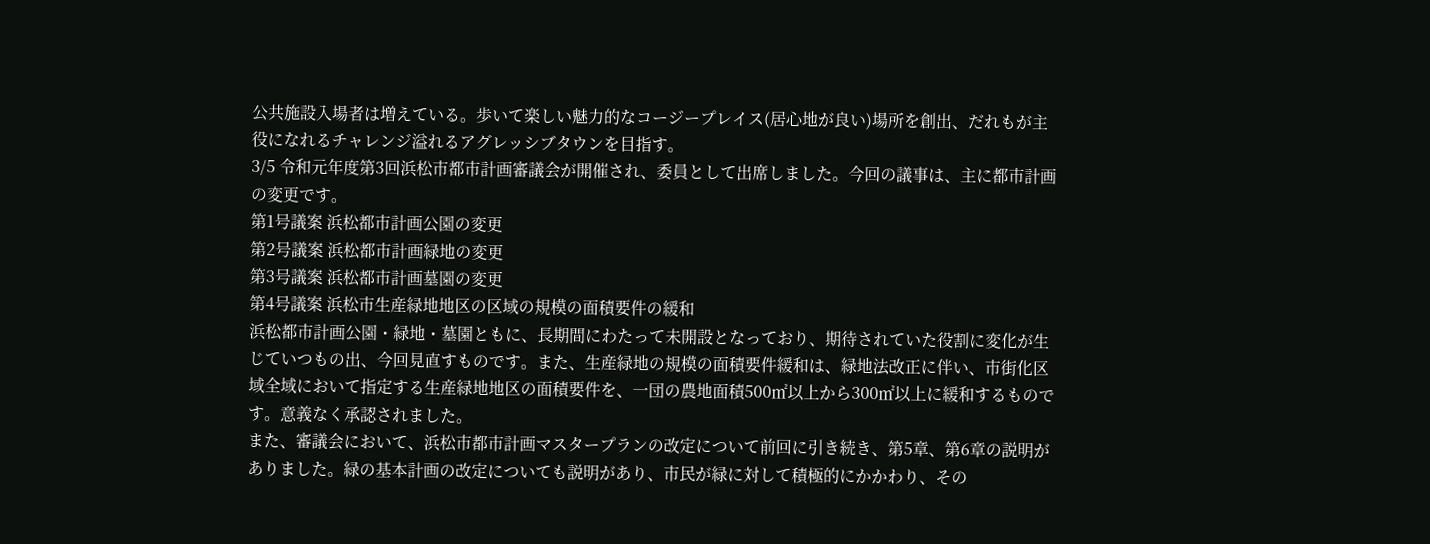公共施設入場者は増えている。歩いて楽しい魅力的なコージープレイス(居心地が良い)場所を創出、だれもが主役になれるチャレンジ溢れるアグレッシブタウンを目指す。
3/5 令和元年度第3回浜松市都市計画審議会が開催され、委員として出席しました。今回の議事は、主に都市計画の変更です。
第1号議案 浜松都市計画公園の変更
第2号議案 浜松都市計画緑地の変更
第3号議案 浜松都市計画墓園の変更
第4号議案 浜松市生産緑地地区の区域の規模の面積要件の緩和
浜松都市計画公園・緑地・墓園ともに、長期間にわたって未開設となっており、期待されていた役割に変化が生じていつもの出、今回見直すものです。また、生産緑地の規模の面積要件緩和は、緑地法改正に伴い、市街化区域全域において指定する生産緑地地区の面積要件を、一団の農地面積500㎡以上から300㎡以上に緩和するものです。意義なく承認されました。
また、審議会において、浜松市都市計画マスタープランの改定について前回に引き続き、第5章、第6章の説明がありました。緑の基本計画の改定についても説明があり、市民が緑に対して積極的にかかわり、その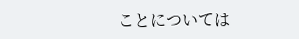ことについては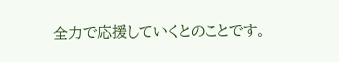全力で応援していくとのことです。